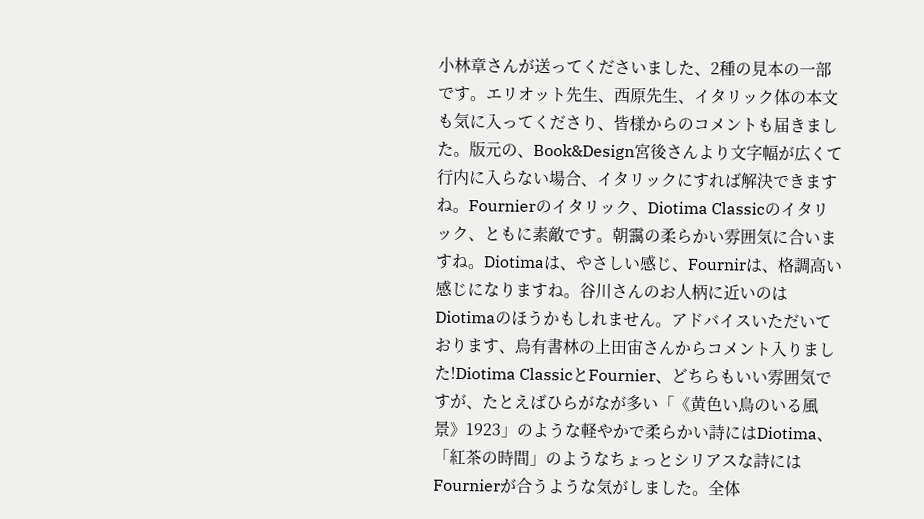小林章さんが送ってくださいました、2種の見本の一部です。エリオット先生、西原先生、イタリック体の本文も気に入ってくださり、皆様からのコメントも届きました。版元の、Book&Design宮後さんより文字幅が広くて行内に入らない場合、イタリックにすれば解決できますね。Fournierのイタリック、Diotima Classicのイタリック、ともに素敵です。朝靄の柔らかい雰囲気に合いますね。Diotimaは、やさしい感じ、Fournirは、格調高い感じになりますね。谷川さんのお人柄に近いのはDiotimaのほうかもしれません。アドバイスいただいております、烏有書林の上田宙さんからコメント入りました!Diotima ClassicとFournier、どちらもいい雰囲気ですが、たとえばひらがなが多い「《黄色い鳥のいる風景》1923」のような軽やかで柔らかい詩にはDiotima、「紅茶の時間」のようなちょっとシリアスな詩にはFournierが合うような気がしました。全体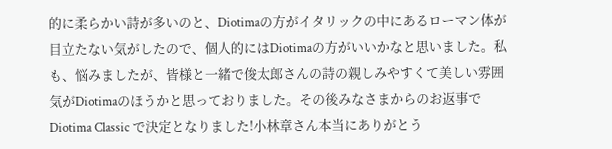的に柔らかい詩が多いのと、Diotimaの方がイタリックの中にあるローマン体が目立たない気がしたので、個人的にはDiotimaの方がいいかなと思いました。私も、悩みましたが、皆様と一緒で俊太郎さんの詩の親しみやすくて美しい雰囲気がDiotimaのほうかと思っておりました。その後みなさまからのお返事でDiotima Classic で決定となりました!小林章さん本当にありがとう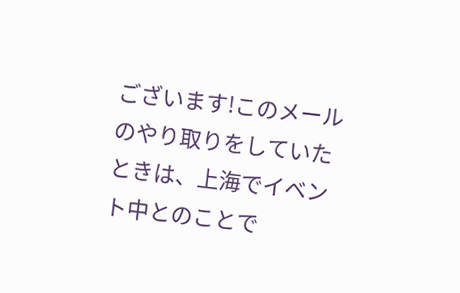ございます!このメールのやり取りをしていたときは、上海でイベント中とのことで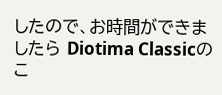したので、お時間ができましたら Diotima Classicのこ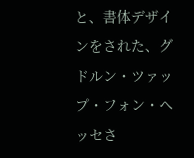と、書体デザインをされた、グドルン・ツァップ・フォン・ヘッセさ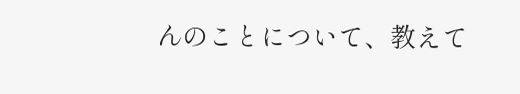んのことについて、教えて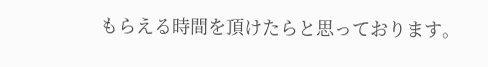もらえる時間を頂けたらと思っております。